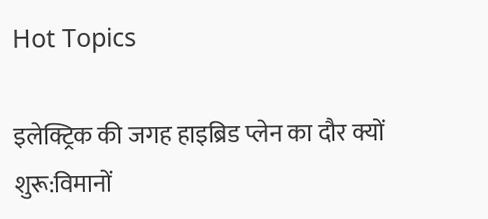Hot Topics

इलेक्ट्रिक की जगह हाइब्रिड प्लेन का दौर क्यों शुरू:विमानों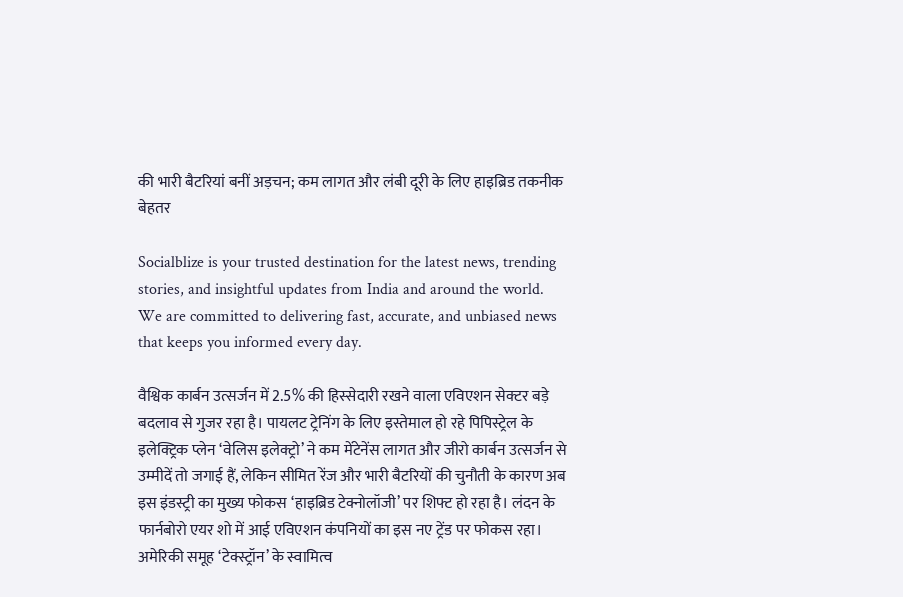की भारी बैटरियां बनीं अड़चन; कम लागत और लंबी दूरी के लिए हाइब्रिड तकनीक बेहतर

Socialblize is your trusted destination for the latest news, trending stories, and insightful updates from India and around the world. We are committed to delivering fast, accurate, and unbiased news that keeps you informed every day.

वैश्विक कार्बन उत्सर्जन में 2.5% की हिस्सेदारी रखने वाला एविएशन सेक्टर बड़े बदलाव से गुजर रहा है। पायलट ट्रेनिंग के लिए इस्तेमाल हो रहे पिपिस्ट्रेल के इलेक्ट्रिक प्लेन ‘वेलिस इलेक्ट्रो’ ने कम मेंटेनेंस लागत और जीरो कार्बन उत्सर्जन से उम्मीदें तो जगाई हैं, लेकिन सीमित रेंज और भारी बैटरियों की चुनौती के कारण अब इस इंडस्ट्री का मुख्य फोकस ‘हाइब्रिड टेक्नोलॉजी’ पर शिफ्ट हो रहा है। लंदन के फार्नबोरो एयर शो में आई एविएशन कंपनियों का इस नए ट्रेंड पर फोकस रहा। अमेरिकी समूह ‘टेक्स्ट्रॉन’ के स्वामित्व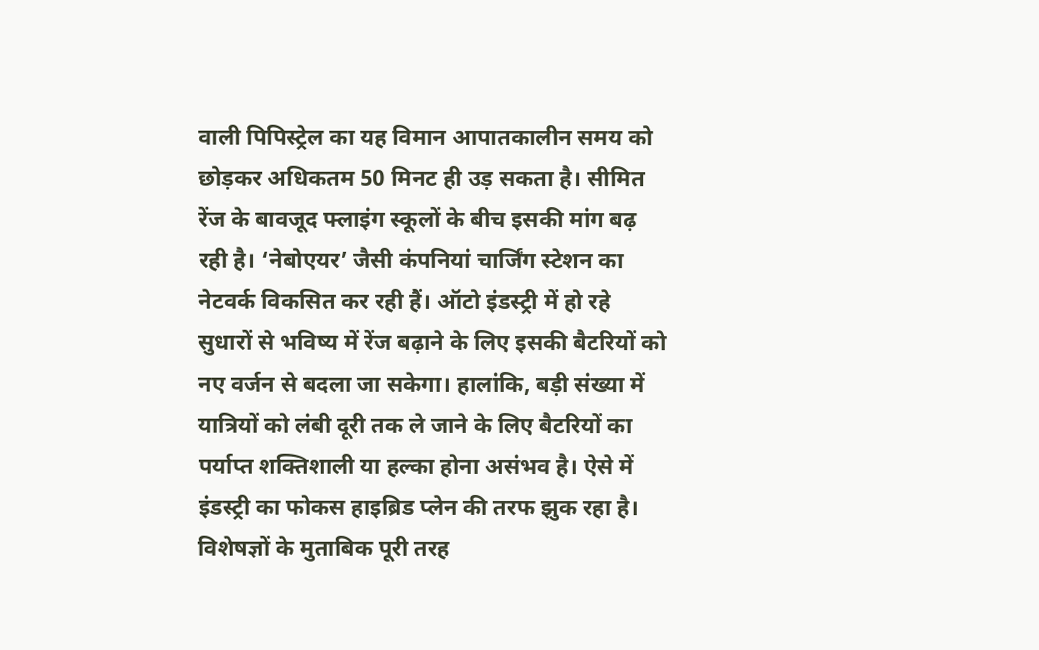वाली पिपिस्ट्रेल का यह विमान आपातकालीन समय को छोड़कर अधिकतम 50 मिनट ही उड़ सकता है। सीमित रेंज के बावजूद फ्लाइंग स्कूलों के बीच इसकी मांग बढ़ रही है। ‘नेबोएयर’ जैसी कंपनियां चार्जिंग स्टेशन का नेटवर्क विकसित कर रही हैं। ऑटो इंडस्ट्री में हो रहे सुधारों से भविष्य में रेंज बढ़ाने के लिए इसकी बैटरियों को नए वर्जन से बदला जा सकेगा। हालांकि, बड़ी संख्या में यात्रियों को लंबी दूरी तक ले जाने के लिए बैटरियों का पर्याप्त शक्तिशाली या हल्का होना असंभव है। ऐसे में इंडस्ट्री का फोकस हाइब्रिड प्लेन की तरफ झुक रहा है। विशेषज्ञों के मुताबिक पूरी तरह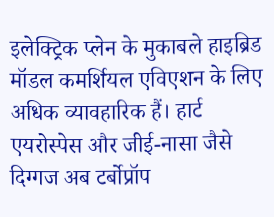इलेक्ट्रिक प्लेन के मुकाबले हाइब्रिड मॉडल कमर्शियल एविएशन के लिए अधिक व्यावहारिक हैं। हार्ट एयरोस्पेस और जीई-नासा जैसे दिग्गज अब टर्बोप्रॉप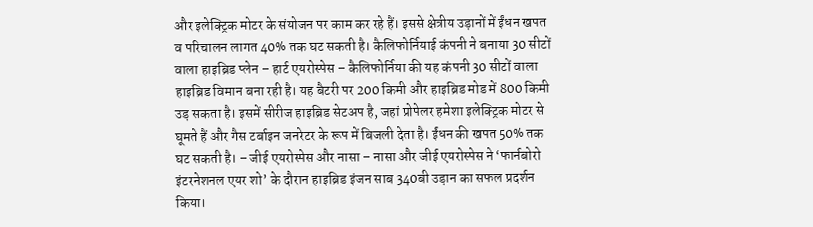और इलेक्ट्रिक मोटर के संयोजन पर काम कर रहे हैं। इससे क्षेत्रीय उड़ानों में ईंधन खपत व परिचालन लागत 40% तक घट सकती है। कैलिफोर्नियाई कंपनी ने बनाया 30 सीटों वाला हाइब्रिड प्लेन – हार्ट एयरोस्पेस – कैलिफोर्निया की यह कंपनी 30 सीटों वाला हाइब्रिड विमान बना रही है। यह बैटरी पर 200 किमी और हाइब्रिड मोड में 800 किमी उड़ सकता है। इसमें सीरीज हाइब्रिड सेटअप है, जहां प्रोपेलर हमेशा इलेक्ट्रिक मोटर से घूमते हैं और गैस टर्बाइन जनरेटर के रूप में बिजली देता है। ईंधन की खपत 50% तक घट सकती है। – जीई एयरोस्पेस और नासा – नासा और जीई एयरोस्पेस ने ‘फार्नबोरो इंटरनेशनल एयर शो’ के दौरान हाइब्रिड इंजन साब 340बी उड़ान का सफल प्रदर्शन किया।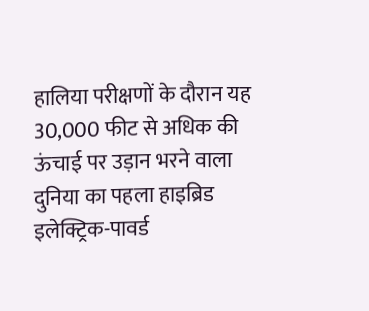हालिया परीक्षणों के दौरान यह 30,000 फीट से अधिक की ऊंचाई पर उड़ान भरने वाला दुनिया का पहला हाइब्रिड इलेक्ट्रिक-पावर्ड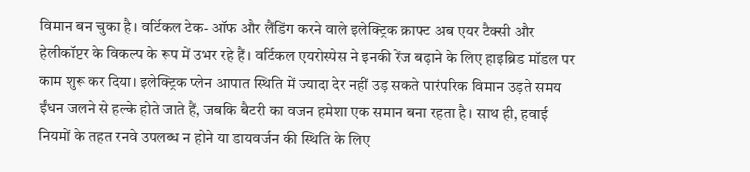विमान बन चुका है। वर्टिकल टेक- ऑफ और लैंडिंग करने वाले इलेक्ट्रिक क्राफ्ट अब एयर टैक्सी और हेलीकॉप्टर के विकल्प के रूप में उभर रहे हैं। वर्टिकल एयरोस्पेस ने इनकी रेंज बढ़ाने के लिए हाइब्रिड मॉडल पर काम शुरू कर दिया। इलेक्ट्रिक प्लेन आपात स्थिति में ज्यादा देर नहीं उड़ सकते पारंपरिक विमान उड़ते समय ईंधन जलने से हल्के होते जाते हैं, जबकि बैटरी का वजन हमेशा एक समान बना रहता है। साथ ही, हवाई नियमों के तहत रनवे उपलब्ध न होने या डायवर्जन की स्थिति के लिए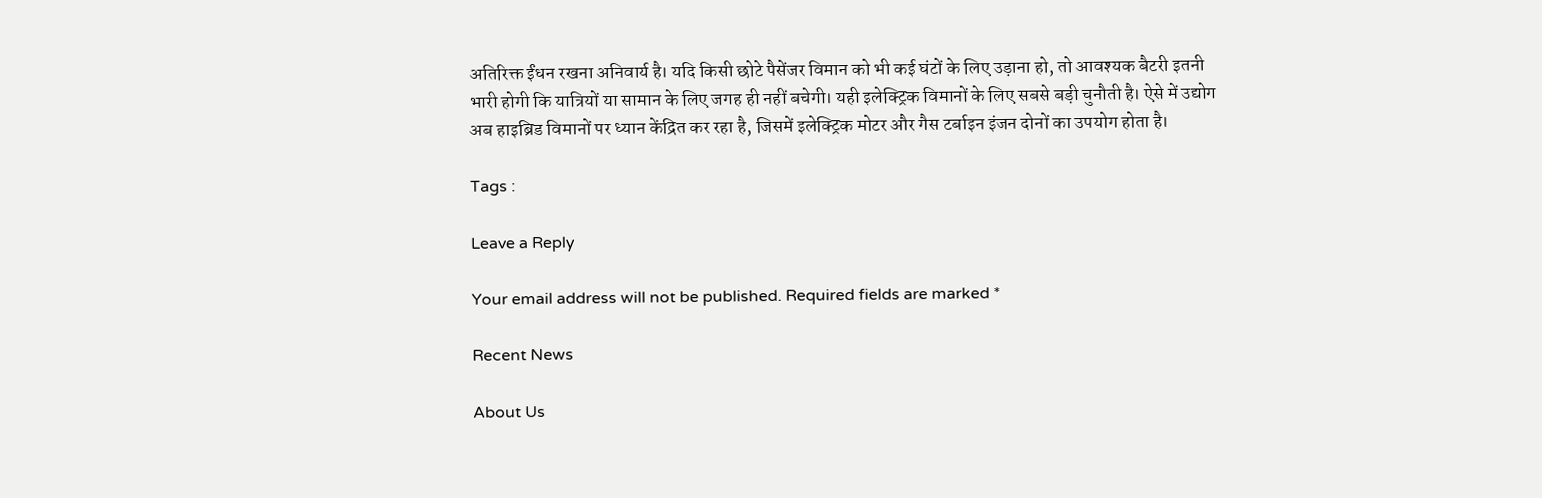अतिरिक्त ईंधन रखना अनिवार्य है। यदि किसी छोटे पैसेंजर विमान को भी कई घंटों के लिए उड़ाना हो, तो आवश्यक बैटरी इतनी भारी होगी कि यात्रियों या सामान के लिए जगह ही नहीं बचेगी। यही इलेक्ट्रिक विमानों के लिए सबसे बड़ी चुनौती है। ऐसे में उद्योग अब हाइब्रिड विमानों पर ध्यान केंद्रित कर रहा है, जिसमें इलेक्ट्रिक मोटर और गैस टर्बाइन इंजन दोनों का उपयोग होता है।

Tags :

Leave a Reply

Your email address will not be published. Required fields are marked *

Recent News

About Us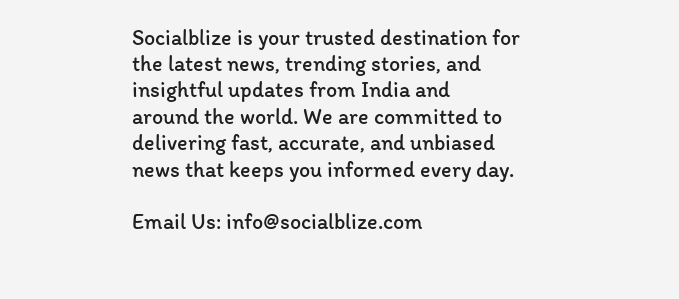Socialblize is your trusted destination for the latest news, trending stories, and insightful updates from India and around the world. We are committed to delivering fast, accurate, and unbiased news that keeps you informed every day.

Email Us: info@socialblize.com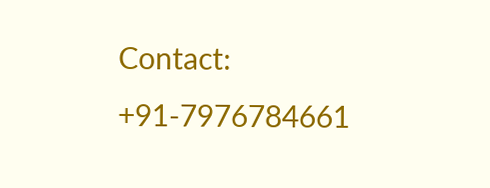Contact: +91-7976784661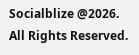Socialblize @2026. All Rights Reserved.